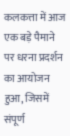कलकत्ता में आज एक बड़े पैमाने पर धरना प्रदर्शन का आयोजन हुआ, जिसमें संपूर्ण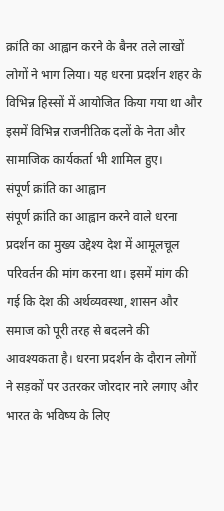क्रांति का आह्वान करने के बैनर तले लाखों लोगों ने भाग लिया। यह धरना प्रदर्शन शहर के विभिन्न हिस्सों में आयोजित किया गया था और इसमें विभिन्न राजनीतिक दलों के नेता और सामाजिक कार्यकर्ता भी शामिल हुए।
संपूर्ण क्रांति का आह्वान
संपूर्ण क्रांति का आह्वान करने वाले धरना प्रदर्शन का मुख्य उद्देश्य देश में आमूलचूल परिवर्तन की मांग करना था। इसमें मांग की गई कि देश की अर्थव्यवस्था, शासन और समाज को पूरी तरह से बदलने की आवश्यकता है। धरना प्रदर्शन के दौरान लोगों ने सड़कों पर उतरकर जोरदार नारे लगाए और भारत के भविष्य के लिए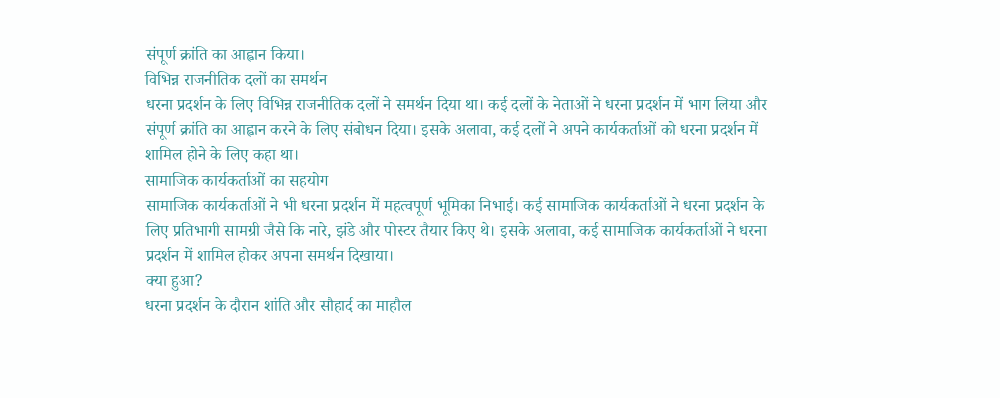संपूर्ण क्रांति का आह्वान किया।
विभिन्न राजनीतिक दलों का समर्थन
धरना प्रदर्शन के लिए विभिन्न राजनीतिक दलों ने समर्थन दिया था। कई दलों के नेताओं ने धरना प्रदर्शन में भाग लिया और संपूर्ण क्रांति का आह्वान करने के लिए संबोधन दिया। इसके अलावा, कई दलों ने अपने कार्यकर्ताओं को धरना प्रदर्शन में शामिल होने के लिए कहा था।
सामाजिक कार्यकर्ताओं का सहयोग
सामाजिक कार्यकर्ताओं ने भी धरना प्रदर्शन में महत्वपूर्ण भूमिका निभाई। कई सामाजिक कार्यकर्ताओं ने धरना प्रदर्शन के लिए प्रतिभागी सामग्री जैसे कि नारे, झंडे और पोस्टर तैयार किए थे। इसके अलावा, कई सामाजिक कार्यकर्ताओं ने धरना प्रदर्शन में शामिल होकर अपना समर्थन दिखाया।
क्या हुआ?
धरना प्रदर्शन के दौरान शांति और सौहार्द का माहौल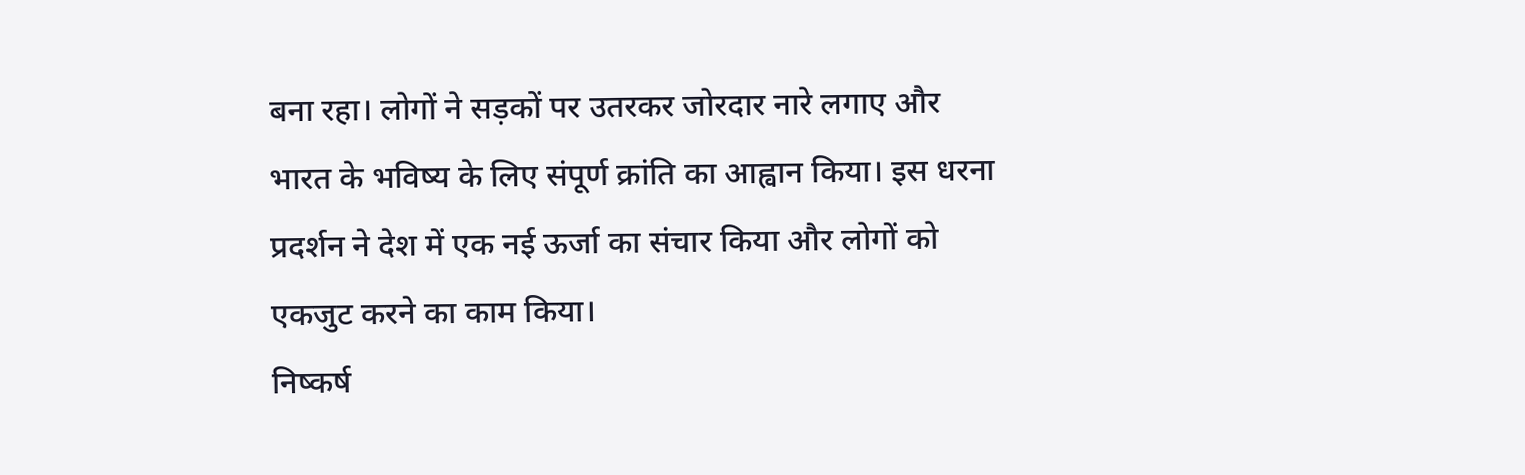बना रहा। लोगों ने सड़कों पर उतरकर जोरदार नारे लगाए और भारत के भविष्य के लिए संपूर्ण क्रांति का आह्वान किया। इस धरना प्रदर्शन ने देश में एक नई ऊर्जा का संचार किया और लोगों को एकजुट करने का काम किया।
निष्कर्ष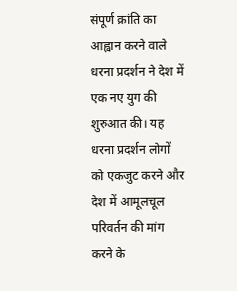संपूर्ण क्रांति का आह्वान करने वाले धरना प्रदर्शन ने देश में एक नए युग की शुरुआत की। यह धरना प्रदर्शन लोगों को एकजुट करने और देश में आमूलचूल परिवर्तन की मांग करने के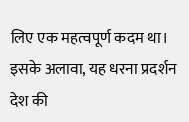लिए एक महत्वपूर्ण कदम था। इसके अलावा, यह धरना प्रदर्शन देश की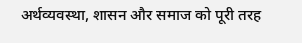अर्थव्यवस्था, शासन और समाज को पूरी तरह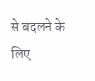से बदलने के लिए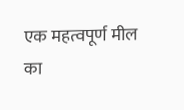एक महत्वपूर्ण मील का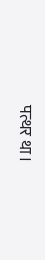पत्थर था।